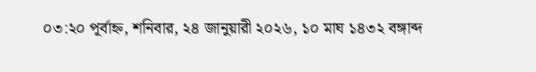০৩:২০ পূর্বাহ্ন, শনিবার, ২৪ জানুয়ারী ২০২৬, ১০ মাঘ ১৪৩২ বঙ্গাব্দ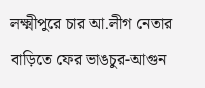লক্ষ্মীপুরে চার আ.লীগ নেতার বাড়িতে ফের ভাঙচুর-আগুন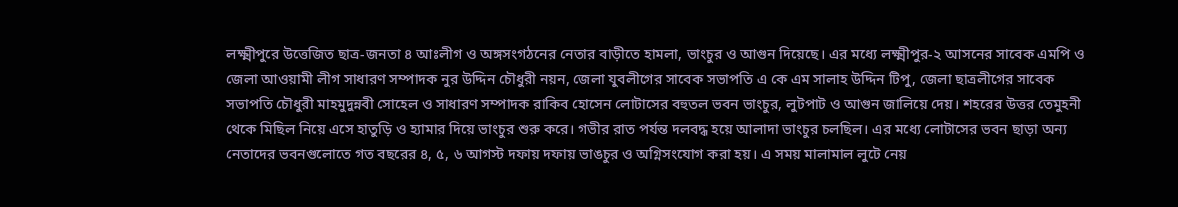লক্ষ্মীপুরে উত্তেজিত ছাত্র-জনতা ৪ আঃলীগ ও অঙ্গসংগঠনের নেতার বাড়ীতে হামলা, ভাংচুর ও আগুন দিয়েছে। এর মধ্যে লক্ষ্মীপুর-২ আসনের সাবেক এমপি ও জেলা আওয়ামী লীগ সাধারণ সম্পাদক নুর উদ্দিন চৌধুরী নয়ন, জেলা যুবলীগের সাবেক সভাপতি এ কে এম সালাহ উদ্দিন টিপু, জেলা ছাত্রলীগের সাবেক সভাপতি চৌধুরী মাহমুদুন্নবী সোহেল ও সাধারণ সম্পাদক রাকিব হোসেন লোটাসের বহুতল ভবন ভাংচুর, লুটপাট ও আগুন জালিয়ে দেয়। শহরের উত্তর তেমুহনী থেকে মিছিল নিয়ে এসে হাতুড়ি ও হ্যামার দিয়ে ভাংচুর শুরু করে। গভীর রাত পর্যন্ত দলবদ্ধ হয়ে আলাদা ভাংচুর চলছিল। এর মধ্যে লোটাসের ভবন ছাড়া অন্য নেতাদের ভবনগুলোতে গত বছরের ৪, ৫, ৬ আগস্ট দফায় দফায় ভাঙচুর ও অগ্নিসংযোগ করা হয়। এ সময় মালামাল লুটে নেয়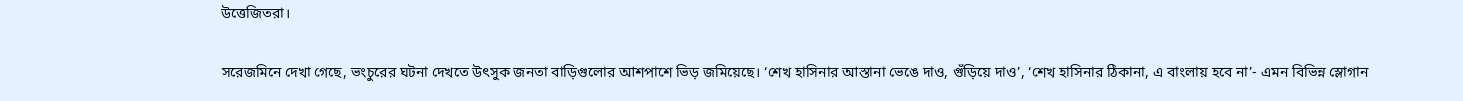উত্তেজিতরা।

সরেজমিনে দেখা গেছে, ভংচুরের ঘটনা দেখতে উৎসুক জনতা বাড়িগুলোর আশপাশে ভিড় জমিয়েছে। ‘শেখ হাসিনার আস্তানা ভেঙে দাও, গুঁড়িয়ে দাও’, ‘শেখ হাসিনার ঠিকানা, এ বাংলায় হবে না’- এমন বিভিন্ন স্লোগান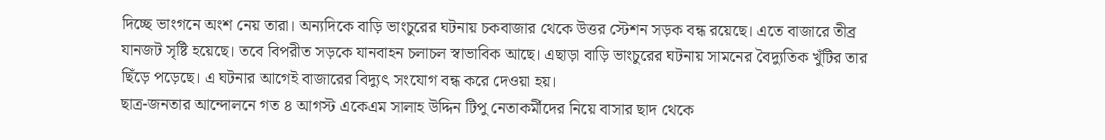দিচ্ছে ভাংগনে অংশ নেয় তারা। অন্যদিকে বাড়ি ভাংচুরের ঘটনায় চকবাজার থেকে উত্তর স্টেশন সড়ক বন্ধ রয়েছে। এতে বাজারে তীব্র যানজট সৃষ্টি হয়েছে। তবে বিপরীত সড়কে যানবাহন চলাচল স্বাভাবিক আছে। এছাড়া বাড়ি ভাংচুরের ঘটনায় সামনের বৈদ্যুতিক খুঁটির তার ছিঁড়ে পড়েছে। এ ঘটনার আগেই বাজারের বিদ্যুৎ সংযোগ বন্ধ করে দেওয়া হয়।
ছাত্র-জনতার আন্দোলনে গত ৪ আগস্ট একেএম সালাহ উদ্দিন টিপু নেতাকর্মীদের নিয়ে বাসার ছাদ থেকে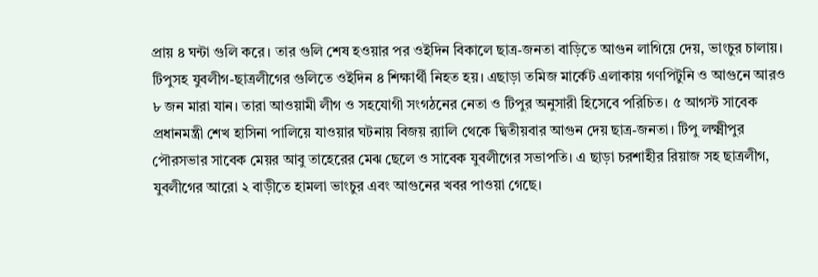প্রায় ৪ ঘন্টা গুলি করে। তার গুলি শেষ হওয়ার পর ওইদিন বিকালে ছাত্র-জনতা বাড়িতে আগুন লাগিয়ে দেয়, ভাংচুর চালায়। টিপুসহ যুবলীগ-ছাত্রলীগের গুলিতে ওইদিন ৪ শিক্ষার্থী নিহত হয়। এছাড়া তমিজ মার্কেট এলাকায় গণপিটুনি ও আগুনে আরও ৮ জন মারা যান। তারা আওয়ামী লীগ ও সহযোগী সংগঠনের নেতা ও টিপুর অনুসারী হিসেবে পরিচিত। ৫ আগস্ট সাবেক প্রধানমন্ত্রী শেখ হাসিনা পালিয়ে যাওয়ার ঘটনায় বিজয় র‍্যালি থেকে দ্বিতীয়বার আগুন দেয় ছাত্র-জনতা। টিপু লক্ষ্মীপুর পৌরসভার সাবেক মেয়র আবু তাহেরের মেঝ ছেলে ও সাবেক যুবলীগের সভাপতি। এ ছাড়া চরশাহীর রিয়াজ সহ ছাত্রলীগ, যুবলীগের আরো ২ বাড়ীতে হামলা ভাংচুর এবং আগুনের খবর পাওয়া গেছে।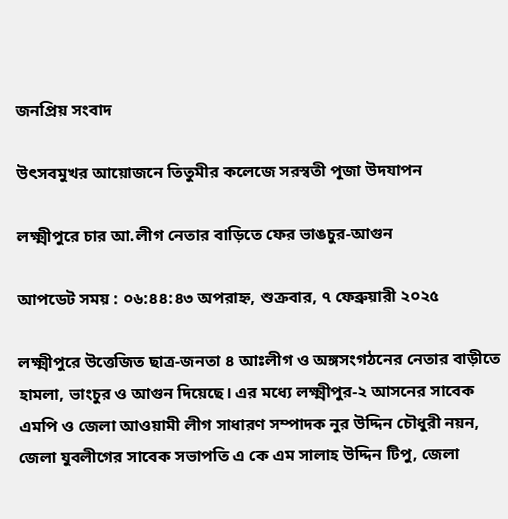জনপ্রিয় সংবাদ

উৎসবমুখর আয়োজনে তিতুমীর কলেজে সরস্বতী পূজা উদযাপন

লক্ষ্মীপুরে চার আ.লীগ নেতার বাড়িতে ফের ভাঙচুর-আগুন

আপডেট সময় : ০৬:৪৪:৪৩ অপরাহ্ন, শুক্রবার, ৭ ফেব্রুয়ারী ২০২৫

লক্ষ্মীপুরে উত্তেজিত ছাত্র-জনতা ৪ আঃলীগ ও অঙ্গসংগঠনের নেতার বাড়ীতে হামলা, ভাংচুর ও আগুন দিয়েছে। এর মধ্যে লক্ষ্মীপুর-২ আসনের সাবেক এমপি ও জেলা আওয়ামী লীগ সাধারণ সম্পাদক নুর উদ্দিন চৌধুরী নয়ন, জেলা যুবলীগের সাবেক সভাপতি এ কে এম সালাহ উদ্দিন টিপু, জেলা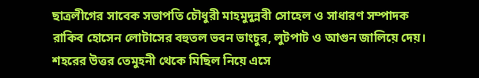ছাত্রলীগের সাবেক সভাপতি চৌধুরী মাহমুদুন্নবী সোহেল ও সাধারণ সম্পাদক রাকিব হোসেন লোটাসের বহুতল ভবন ভাংচুর, লুটপাট ও আগুন জালিয়ে দেয়। শহরের উত্তর তেমুহনী থেকে মিছিল নিয়ে এসে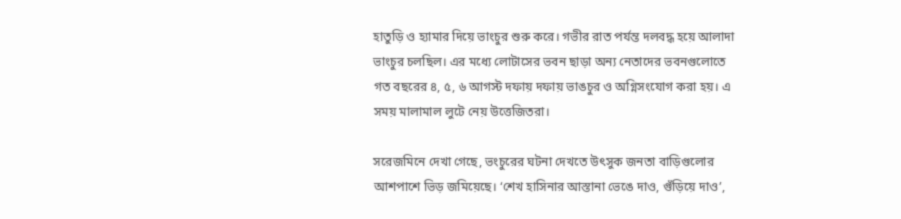হাতুড়ি ও হ্যামার দিয়ে ভাংচুর শুরু করে। গভীর রাত পর্যন্ত দলবদ্ধ হয়ে আলাদা ভাংচুর চলছিল। এর মধ্যে লোটাসের ভবন ছাড়া অন্য নেতাদের ভবনগুলোতে গত বছরের ৪, ৫, ৬ আগস্ট দফায় দফায় ভাঙচুর ও অগ্নিসংযোগ করা হয়। এ সময় মালামাল লুটে নেয় উত্তেজিতরা।

সরেজমিনে দেখা গেছে, ভংচুরের ঘটনা দেখতে উৎসুক জনতা বাড়িগুলোর আশপাশে ভিড় জমিয়েছে। ‘শেখ হাসিনার আস্তানা ভেঙে দাও, গুঁড়িয়ে দাও’,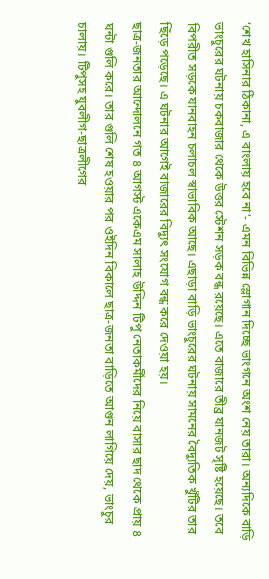‘শেখ হাসিনার ঠিকানা, এ বাংলায় হবে না’- এমন বিভিন্ন স্লোগান দিচ্ছে ভাংগনে অংশ নেয় তারা। অন্যদিকে বাড়ি ভাংচুরের ঘটনায় চকবাজার থেকে উত্তর স্টেশন সড়ক বন্ধ রয়েছে। এতে বাজারে তীব্র যানজট সৃষ্টি হয়েছে। তবে বিপরীত সড়কে যানবাহন চলাচল স্বাভাবিক আছে। এছাড়া বাড়ি ভাংচুরের ঘটনায় সামনের বৈদ্যুতিক খুঁটির তার ছিঁড়ে পড়েছে। এ ঘটনার আগেই বাজারের বিদ্যুৎ সংযোগ বন্ধ করে দেওয়া হয়।
ছাত্র-জনতার আন্দোলনে গত ৪ আগস্ট একেএম সালাহ উদ্দিন টিপু নেতাকর্মীদের নিয়ে বাসার ছাদ থেকে প্রায় ৪ ঘন্টা গুলি করে। তার গুলি শেষ হওয়ার পর ওইদিন বিকালে ছাত্র-জনতা বাড়িতে আগুন লাগিয়ে দেয়, ভাংচুর চালায়। টিপুসহ যুবলীগ-ছাত্রলীগের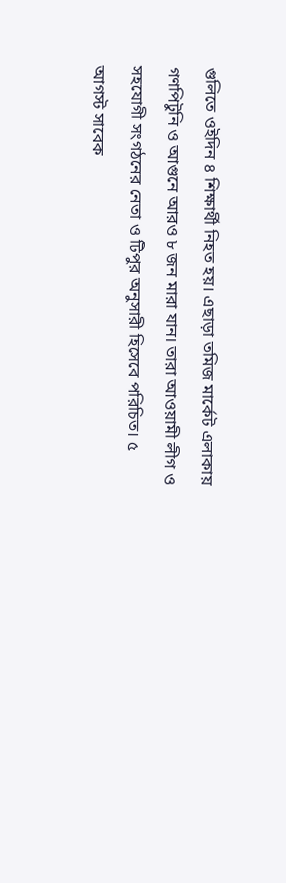গুলিতে ওইদিন ৪ শিক্ষার্থী নিহত হয়। এছাড়া তমিজ মার্কেট এলাকায় গণপিটুনি ও আগুনে আরও ৮ জন মারা যান। তারা আওয়ামী লীগ ও সহযোগী সংগঠনের নেতা ও টিপুর অনুসারী হিসেবে পরিচিত। ৫ আগস্ট সাবেক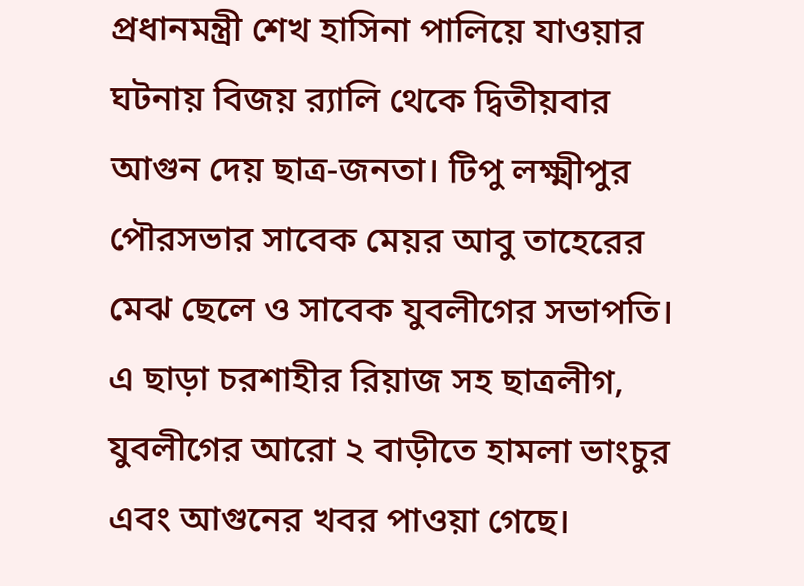প্রধানমন্ত্রী শেখ হাসিনা পালিয়ে যাওয়ার ঘটনায় বিজয় র‍্যালি থেকে দ্বিতীয়বার আগুন দেয় ছাত্র-জনতা। টিপু লক্ষ্মীপুর পৌরসভার সাবেক মেয়র আবু তাহেরের মেঝ ছেলে ও সাবেক যুবলীগের সভাপতি। এ ছাড়া চরশাহীর রিয়াজ সহ ছাত্রলীগ, যুবলীগের আরো ২ বাড়ীতে হামলা ভাংচুর এবং আগুনের খবর পাওয়া গেছে।